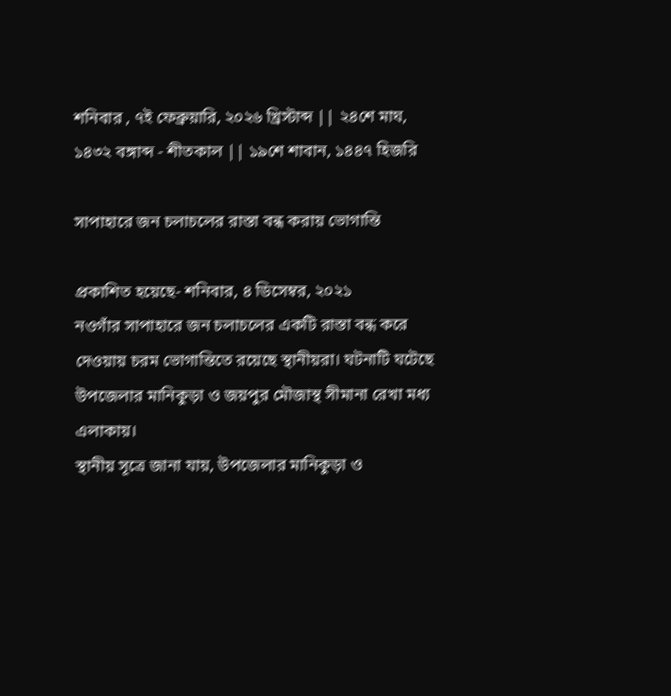শনিবার , ৭ই ফেব্রুয়ারি, ২০২৬ খ্রিস্টাব্দ || ২৪শে মাঘ, ১৪৩২ বঙ্গাব্দ - শীতকাল || ১৯শে শাবান, ১৪৪৭ হিজরি

সাপাহারে জন চলাচলের রাস্তা বন্ধ করায় ভোগান্তি

প্রকাশিত হয়েছে- শনিবার, ৪ ডিসেম্বর, ২০২১
নওগাঁর সাপাহারে জন চলাচলের একটি রাস্তা বন্ধ করে দেওয়ায় চরম ভোগান্তিতে রয়েছে স্থানীয়রা। ঘটনাটি ঘটেছে উপজেলার মানিকুড়া ও জয়পুর মৌজাস্থ সীমানা রেখা মধ্য এলাকায়।
স্থানীয় সূত্রে জানা যায়, উপজেলার মানিকুড়া ও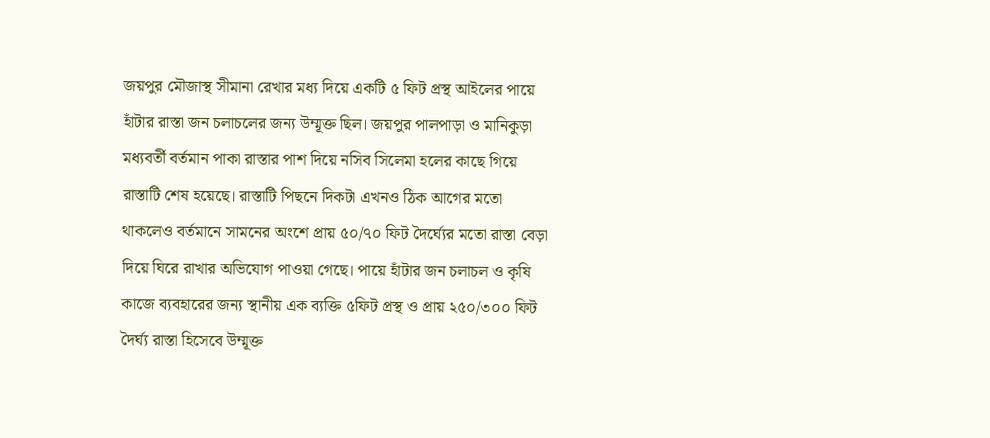জয়পুর মৌজাস্থ সীমানা রেখার মধ্য দিয়ে একটি ৫ ফিট প্রস্থ আইলের পায়ে হাঁটার রাস্তা জন চলাচলের জন্য উম্মূক্ত ছিল। জয়পুর পালপাড়া ও মানিকুড়া মধ্যবর্তী বর্তমান পাকা রাস্তার পাশ দিয়ে নসিব সিলেমা হলের কাছে গিয়ে রাস্তাটি শেষ হয়েছে। রাস্তাটি পিছনে দিকটা এখনও ঠিক আগের মতো থাকলেও বর্তমানে সামনের অংশে প্রায় ৫০/৭০ ফিট দৈর্ঘ্যের মতো রাস্তা বেড়া দিয়ে ঘিরে রাখার অভিযোগ পাওয়া গেছে। পায়ে হাঁটার জন চলাচল ও কৃষি কাজে ব্যবহারের জন্য স্থানীয় এক ব্যক্তি ৫ফিট প্রস্থ ও প্রায় ২৫০/৩০০ ফিট দৈর্ঘ্য রাস্তা হিসেবে উম্মূক্ত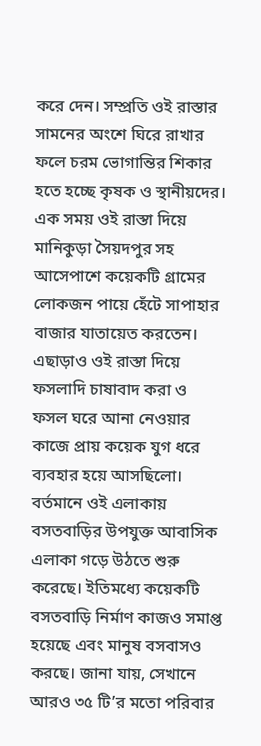করে দেন। সম্প্রতি ওই রাস্তার সামনের অংশে ঘিরে রাখার ফলে চরম ভোগান্তির শিকার হতে হচ্ছে কৃষক ও স্থানীয়দের। এক সময় ওই রাস্তা দিয়ে মানিকুড়া সৈয়দপুর সহ আসেপাশে কয়েকটি গ্রামের লোকজন পায়ে হেঁটে সাপাহার বাজার যাতায়েত করতেন। এছাড়াও ওই রাস্তা দিয়ে ফসলাদি চাষাবাদ করা ও ফসল ঘরে আনা নেওয়ার কাজে প্রায় কয়েক যুগ ধরে ব্যবহার হয়ে আসছিলো। বর্তমানে ওই এলাকায় বসতবাড়ির উপযুক্ত আবাসিক এলাকা গড়ে উঠতে শুরু করেছে। ইতিমধ্যে কয়েকটি বসতবাড়ি নির্মাণ কাজও সমাপ্ত হয়েছে এবং মানুষ বসবাসও করছে। জানা যায়, সেখানে আরও ৩৫ টি’র মতো পরিবার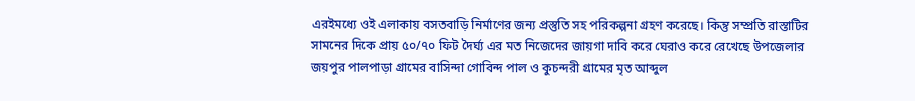এরইমধ্যে ওই এলাকায় বসতবাড়ি নির্মাণের জন্য প্রস্তুতি সহ পরিকল্পনা গ্রহণ করেছে। কিন্তু সম্প্রতি রাস্তাটির সামনের দিকে প্রায় ৫০/৭০ ফিট দৈর্ঘ্য এর মত নিজেদের জায়গা দাবি করে ঘেরাও করে রেখেছে উপজেলার জয়পুর পালপাড়া গ্রামের বাসিন্দা গোবিন্দ পাল ও কুচন্দরী গ্রামের মৃত আব্দুল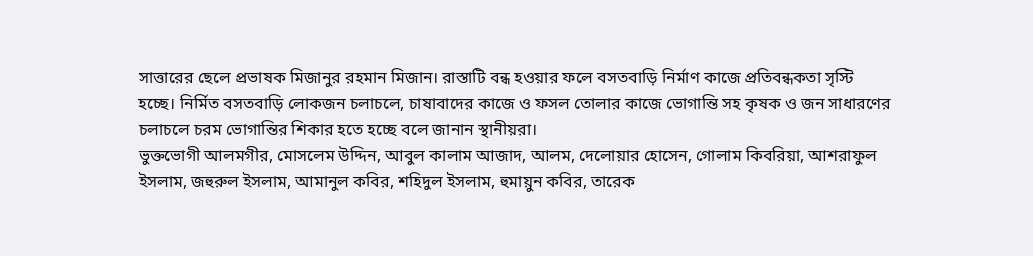সাত্তারের ছেলে প্রভাষক মিজানুর রহমান মিজান। রাস্তাটি বন্ধ হওয়ার ফলে বসতবাড়ি নির্মাণ কাজে প্রতিবন্ধকতা সৃস্টি হচ্ছে। নির্মিত বসতবাড়ি লোকজন চলাচলে, চাষাবাদের কাজে ও ফসল তোলার কাজে ভোগান্তি সহ কৃষক ও জন সাধারণের চলাচলে চরম ভোগান্তির শিকার হতে হচ্ছে বলে জানান স্থানীয়রা।
ভুক্তভোগী আলমগীর, মোসলেম উদ্দিন, আবুল কালাম আজাদ, আলম, দেলোয়ার হোসেন, গোলাম কিবরিয়া, আশরাফুল ইসলাম, জহুরুল ইসলাম, আমানুল কবির, শহিদুল ইসলাম, হুমায়ুন কবির, তারেক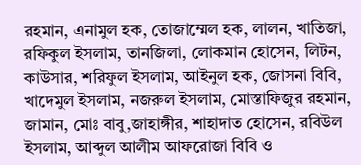রহমান, এনামুল হক, তোজাম্মেল হক, লালন, খাতিজা, রফিকুল ইসলাম, তানজিলা, লোকমান হোসেন, লিটন, কাউসার, শরিফুল ইসলাম, আইনুল হক, জোসনা বিবি, খাদেমুল ইসলাম, নজরুল ইসলাম, মোস্তাফিজুর রহমান, জামান, মোঃ বাবু,জাহাঙ্গীর, শাহাদাত হোসেন, রবিউল ইসলাম, আব্দুল আলীম আফরোজা বিবি ও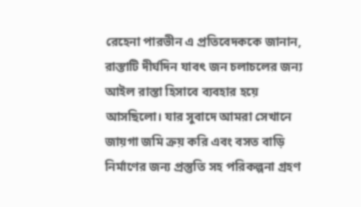রেহেনা পারভীন এ প্রতিবেদককে জানান, রাস্তাটি দীর্ঘদিন যাবৎ জন চলাচলের জন্য আইল রাস্তা হিসাবে ব্যবহার হয়ে আসছিলো। যার সুবাদে আমরা সেখানে জায়গা জমি ক্রয় করি এবং বসত বাড়ি নির্মাণের জন্য প্রস্তুতি সহ পরিকল্পনা গ্রহণ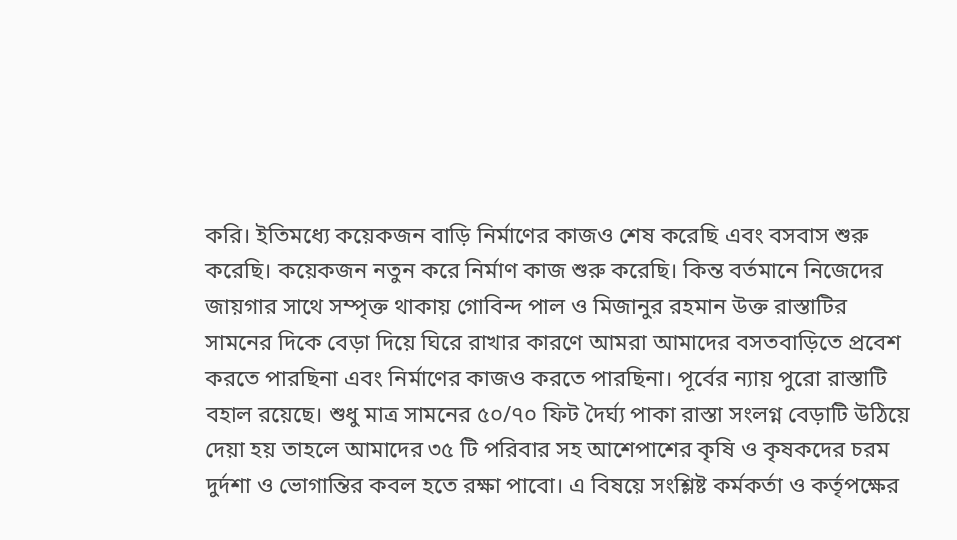করি। ইতিমধ্যে কয়েকজন বাড়ি নির্মাণের কাজও শেষ করেছি এবং বসবাস শুরু করেছি। কয়েকজন নতুন করে নির্মাণ কাজ শুরু করেছি। কিন্ত বর্তমানে নিজেদের জায়গার সাথে সম্পৃক্ত থাকায় গোবিন্দ পাল ও মিজানুর রহমান উক্ত রাস্তাটির সামনের দিকে বেড়া দিয়ে ঘিরে রাখার কারণে আমরা আমাদের বসতবাড়িতে প্রবেশ করতে পারছিনা এবং নির্মাণের কাজও করতে পারছিনা। পূর্বের ন্যায় পুরো রাস্তাটি বহাল রয়েছে। শুধু মাত্র সামনের ৫০/৭০ ফিট দৈর্ঘ্য পাকা রাস্তা সংলগ্ন বেড়াটি উঠিয়ে দেয়া হয় তাহলে আমাদের ৩৫ টি পরিবার সহ আশেপাশের কৃষি ও কৃষকদের চরম দুর্দশা ও ভোগান্তির কবল হতে রক্ষা পাবো। এ বিষয়ে সংশ্লিষ্ট কর্মকর্তা ও কর্তৃপক্ষের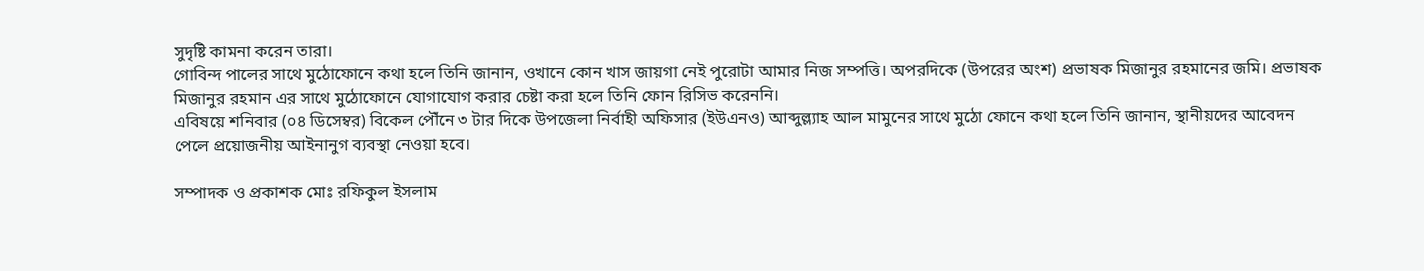সুদৃষ্টি কামনা করেন তারা।
গোবিন্দ পালের সাথে মুঠোফোনে কথা হলে তিনি জানান, ওখানে কোন খাস জায়গা নেই পুরোটা আমার নিজ সম্পত্তি। অপরদিকে (উপরের অংশ) প্রভাষক মিজানুর রহমানের জমি। প্রভাষক মিজানুর রহমান এর সাথে মুঠোফোনে যোগাযোগ করার চেষ্টা করা হলে তিনি ফোন রিসিভ করেননি।
এবিষয়ে শনিবার (০৪ ডিসেম্বর) বিকেল পৌঁনে ৩ টার দিকে উপজেলা নির্বাহী অফিসার (ইউএনও) আব্দুল্ল্যাহ আল মামুনের সাথে মুঠো ফোনে কথা হলে তিনি জানান, স্থানীয়দের আবেদন পেলে প্রয়োজনীয় আইনানুগ ব্যবস্থা নেওয়া হবে।

সম্পাদক ও প্রকাশক মোঃ রফিকুল ইসলাম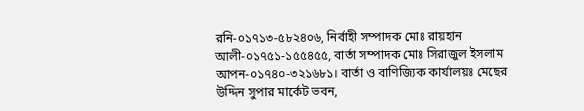রনি-০১৭১৩-৫৮২৪০৬, নির্বাহী সম্পাদক মোঃ রায়হান আলী-০১৭৫১-১৫৫৪৫৫, বার্তা সম্পাদক মোঃ সিরাজুল ইসলাম আপন-০১৭৪০-৩২১৬৮১। বার্তা ও বাণিজ্যিক কার্যালয়ঃ মেছের উদ্দিন সুপার মার্কেট ভবন,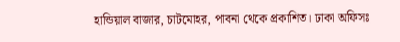হান্ডিয়াল বাজার, চাটমোহর, পাবনা থেকে প্রকাশিত। ঢাকা অফিসঃ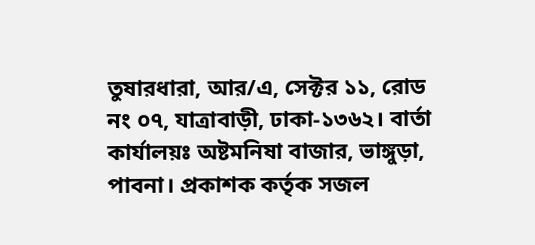তুষারধারা, আর/এ, সেক্টর ১১, রোড নং ০৭, যাত্রাবাড়ী, ঢাকা-১৩৬২। বার্তা কার্যালয়ঃ অষ্টমনিষা বাজার, ভাঙ্গুড়া, পাবনা। প্রকাশক কর্তৃক সজল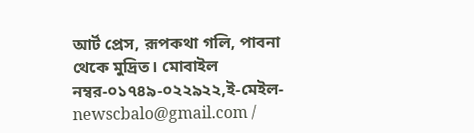আর্ট প্রেস, রূপকথা গলি, পাবনা থেকে মুদ্রিত। মোবাইল নম্বর-০১৭৪৯-০২২৯২২,ই-মেইল- newscbalo@gmail.com /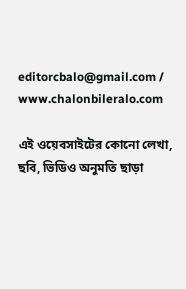editorcbalo@gmail.com / www.chalonbileralo.com

এই ওয়েবসাইটের কোনো লেখা, ছবি, ভিডিও অনুমতি ছাড়া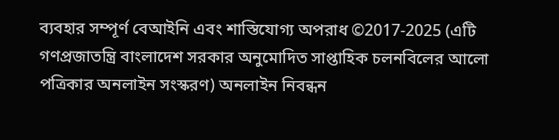ব্যবহার সম্পূর্ণ বেআইনি এবং শাস্তিযোগ্য অপরাধ ©2017-2025 (এটি গণপ্রজাতন্ত্রি বাংলাদেশ সরকার অনুমোদিত সাপ্তাহিক চলনবিলের আলো পত্রিকার অনলাইন সংস্করণ) অনলাইন নিবন্ধন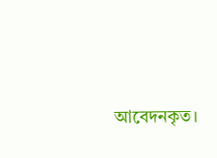আবেদনকৃত।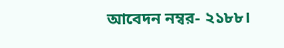আবেদন নম্বর- ২১৮৮।